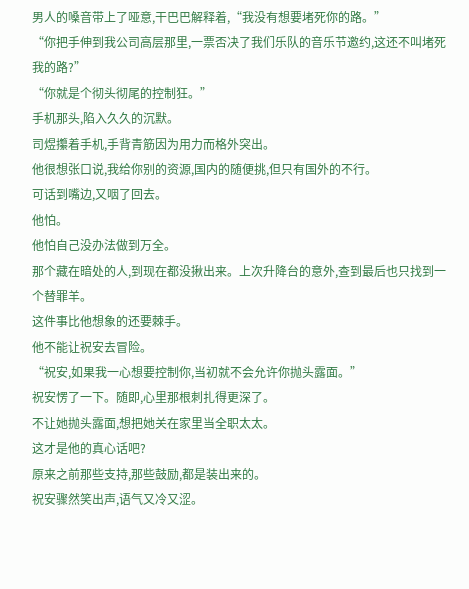男人的嗓音带上了哑意,干巴巴解释着,“我没有想要堵死你的路。”
“你把手伸到我公司高层那里,一票否决了我们乐队的音乐节邀约,这还不叫堵死我的路?”
“你就是个彻头彻尾的控制狂。”
手机那头,陷入久久的沉默。
司煜攥着手机,手背青筋因为用力而格外突出。
他很想张口说,我给你别的资源,国内的随便挑,但只有国外的不行。
可话到嘴边,又咽了回去。
他怕。
他怕自己没办法做到万全。
那个藏在暗处的人,到现在都没揪出来。上次升降台的意外,查到最后也只找到一个替罪羊。
这件事比他想象的还要棘手。
他不能让祝安去冒险。
“祝安,如果我一心想要控制你,当初就不会允许你抛头露面。”
祝安愣了一下。随即,心里那根刺扎得更深了。
不让她抛头露面,想把她关在家里当全职太太。
这才是他的真心话吧?
原来之前那些支持,那些鼓励,都是装出来的。
祝安骤然笑出声,语气又冷又涩。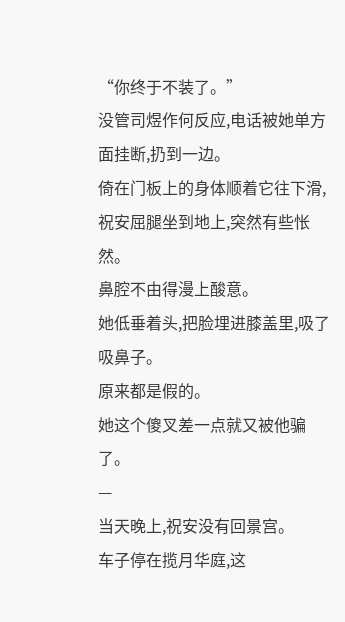“你终于不装了。”
没管司煜作何反应,电话被她单方面挂断,扔到一边。
倚在门板上的身体顺着它往下滑,祝安屈腿坐到地上,突然有些怅然。
鼻腔不由得漫上酸意。
她低垂着头,把脸埋进膝盖里,吸了吸鼻子。
原来都是假的。
她这个傻叉差一点就又被他骗了。
—
当天晚上,祝安没有回景宫。
车子停在揽月华庭,这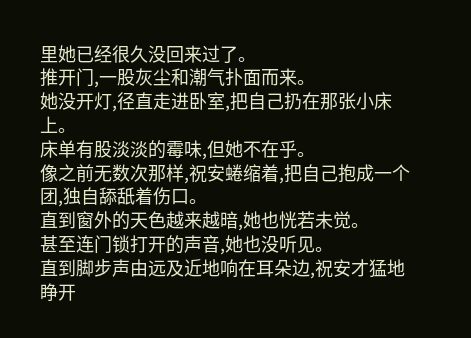里她已经很久没回来过了。
推开门,一股灰尘和潮气扑面而来。
她没开灯,径直走进卧室,把自己扔在那张小床上。
床单有股淡淡的霉味,但她不在乎。
像之前无数次那样,祝安蜷缩着,把自己抱成一个团,独自舔舐着伤口。
直到窗外的天色越来越暗,她也恍若未觉。
甚至连门锁打开的声音,她也没听见。
直到脚步声由远及近地响在耳朵边,祝安才猛地睁开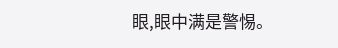眼,眼中满是警惕。